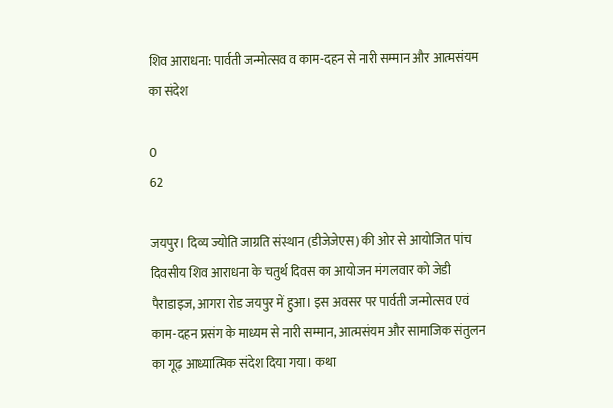शिव आराधना: पार्वती जन्मोत्सव व काम-दहन से नारी सम्मान और आत्मसंयम का संदेश

0
62

जयपुर। दिव्य ज्योति जाग्रति संस्थान (डीजेजेएस) की ओर से आयोजित पांच दिवसीय शिव आराधना के चतुर्थ दिवस का आयोजन मंगलवार को जेडी पैराडाइज, आगरा रोड जयपुर में हुआ। इस अवसर पर पार्वती जन्मोत्सव एवं काम-दहन प्रसंग के माध्यम से नारी सम्मान, आत्मसंयम और सामाजिक संतुलन का गूढ़ आध्यात्मिक संदेश दिया गया। कथा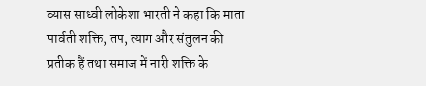व्यास साध्वी लोकेशा भारती ने कहा कि माता पार्वती शक्ति, तप, त्याग और संतुलन की प्रतीक हैं तथा समाज में नारी शक्ति के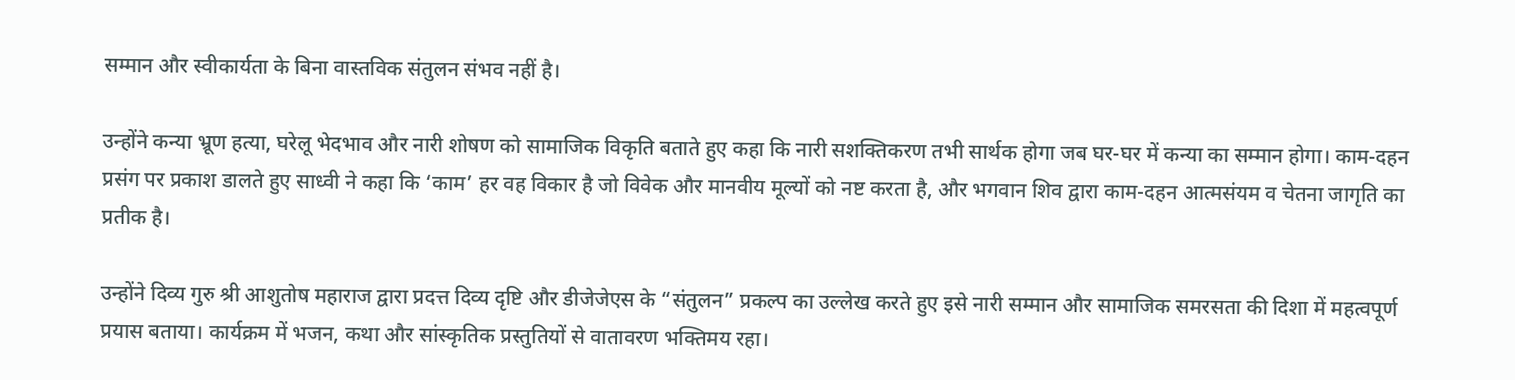सम्मान और स्वीकार्यता के बिना वास्तविक संतुलन संभव नहीं है।

उन्होंने कन्या भ्रूण हत्या, घरेलू भेदभाव और नारी शोषण को सामाजिक विकृति बताते हुए कहा कि नारी सशक्तिकरण तभी सार्थक होगा जब घर-घर में कन्या का सम्मान होगा। काम-दहन प्रसंग पर प्रकाश डालते हुए साध्वी ने कहा कि ‘काम’ हर वह विकार है जो विवेक और मानवीय मूल्यों को नष्ट करता है, और भगवान शिव द्वारा काम-दहन आत्मसंयम व चेतना जागृति का प्रतीक है।

उन्होंने दिव्य गुरु श्री आशुतोष महाराज द्वारा प्रदत्त दिव्य दृष्टि और डीजेजेएस के “संतुलन” प्रकल्प का उल्लेख करते हुए इसे नारी सम्मान और सामाजिक समरसता की दिशा में महत्वपूर्ण प्रयास बताया। कार्यक्रम में भजन, कथा और सांस्कृतिक प्रस्तुतियों से वातावरण भक्तिमय रहा।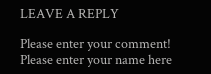LEAVE A REPLY

Please enter your comment!
Please enter your name here